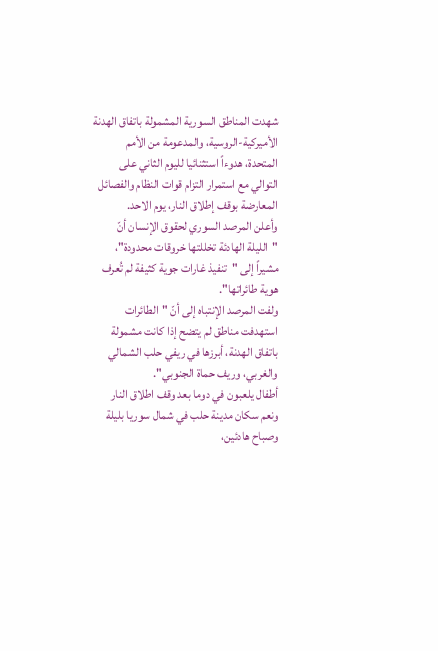شهدت المناطق السورية المشمولة باتفاق الهدنة الأميركية-الروسية، والمدعومة من الأمم المتحدة، هدوءاً استثنائيا لليوم الثاني على التوالي مع استمرار التزام قوات النظام والفصائل المعارضة بوقف إطلاق النار، يوم الاحد.
وأعلن المرصد السوري لحقوق الإنسان أنّ "الليلة الهادئة تخللتها خروقات محدودة"، مشيراً إلى "تنفيذ غارات جوية كثيفة لم تُعرف هوية طائراتها".
ولفت المرصد الإنتباه إلى أنّ "الطائرات استهدفت مناطق لم يتضح إذا كانت مشمولة باتفاق الهدنة، أبرزها في ريفي حلب الشمالي والغربي، وريف حماة الجنوبي".
أطفال يلعبون في دوما بعد وقف اطلاق النار
ونعم سكان مدينة حلب في شمال سوريا بليلة وصباح هادئين،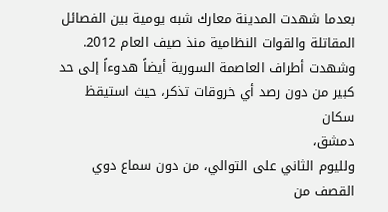بعدما شهدت المدينة معارك شبه يومية بين الفصائل المقاتلة والقوات النظامية منذ صيف العام 2012.
وشهدت أطراف العاصمة السورية أيضاً هدوءاً إلى حد كبير من دون رصد أي خروقات تذكر، حيث استيقظ سكان
دمشق،
ولليوم الثاني على التوالي، من دون سماع دوي القصف من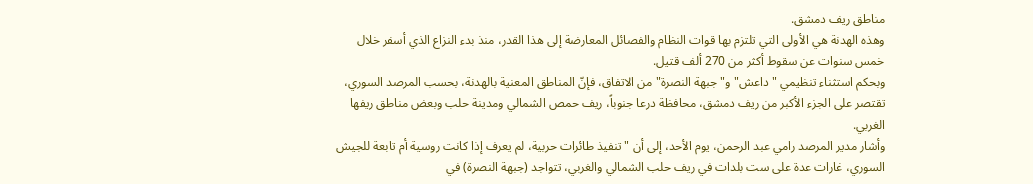مناطق ريف دمشق.
وهذه الهدنة هي الأولى التي تلتزم بها قوات النظام والفصائل المعارضة إلى هذا القدر، منذ بدء النزاع الذي أسفر خلال خمس سنوات عن سقوط أكثر من 270 ألف قتيل.
وبحكم استثناء تنظيمي "داعش" و"جبهة النصرة" من الاتفاق، فإنّ المناطق المعنية بالهدنة، بحسب المرصد السوري، تقتصر على الجزء الأكبر من ريف دمشق، محافظة درعا جنوباً، ريف حمص الشمالي ومدينة حلب وبعض مناطق ريفها الغربي.
وأشار مدير المرصد رامي عبد الرحمن، يوم الأحد، إلى أن "تنفيذ طائرات حربية، لم يعرف إذا كانت روسية أم تابعة للجيش السوري، غارات عدة على ست بلدات في ريف حلب الشمالي والغربي، تتواجد (جبهة النصرة) في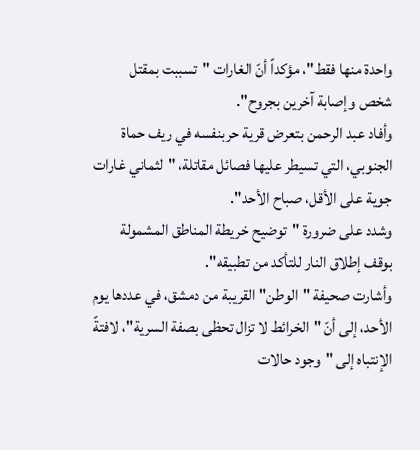واحدة منها فقط"، مؤكداً أنّ الغارات "تسببت بمقتل شخص وإصابة آخرين بجروح".
وأفاد عبد الرحمن بتعرض قرية حربنفسه في ريف حماة الجنوبي، التي تسيطر عليها فصائل مقاتلة، "لثماني غارات جوية على الأقل، صباح الأحد".
وشدد على ضرورة "توضيح خريطة المناطق المشمولة بوقف إطلاق النار للتأكد من تطبيقه".
وأشارت صحيفة "الوطن" القريبة من دمشق، في عددها يوم الأحد، إلى أنّ "الخرائط لا تزال تحظى بصفة السرية"، لافتةً الإنتباه إلى "وجود حالات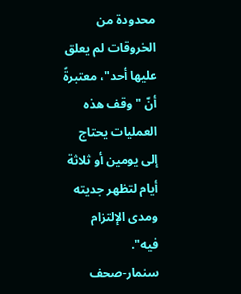محدودة من الخروقات لم يعلق عليها أحد"، معتبرةً أنّ "وقف هذه العمليات يحتاج إلى يومين أو ثلاثة أيام لتظهر جديته ومدى الإلتزام فيه".
سنمار-صحف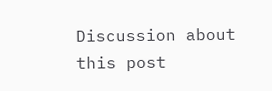Discussion about this post